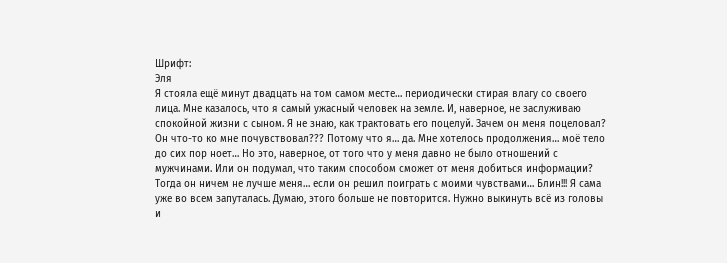Шрифт:
Эля
Я стояла ещё минут двадцать на том самом месте… периодически стирая влагу со своего лица. Мне казалось, что я самый ужасный человек на земле. И, наверное, не заслуживаю спокойной жизни с сыном. Я не знаю, как трактовать его поцелуй. Зачем он меня поцеловал? Он что-то ко мне почувствовал??? Потому что я… да. Мне хотелось продолжения… моё тело до сих пор ноет… Но это, наверное, от того что у меня давно не было отношений с мужчинами. Или он подумал, что таким способом сможет от меня добиться информации? Тогда он ничем не лучше меня… если он решил поиграть с моими чувствами… Блин!!! Я сама уже во всем запуталась. Думаю, этого больше не повторится. Нужно выкинуть всё из головы и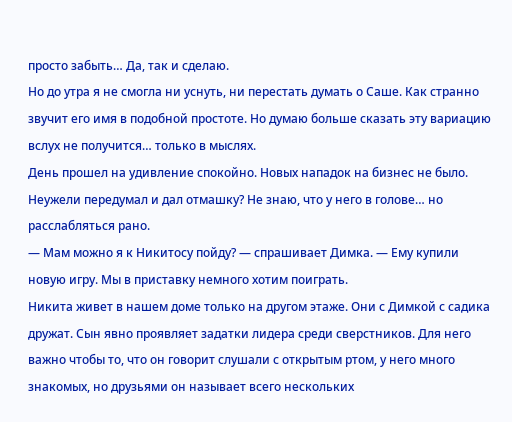просто забыть… Да, так и сделаю.
Но до утра я не смогла ни уснуть, ни перестать думать о Саше. Как странно звучит его имя в подобной простоте. Но думаю больше сказать эту вариацию вслух не получится… только в мыслях.
День прошел на удивление спокойно. Новых нападок на бизнес не было. Неужели передумал и дал отмашку? Не знаю, что у него в голове… но расслабляться рано.
— Мам можно я к Никитосу пойду? — спрашивает Димка. — Ему купили новую игру. Мы в приставку немного хотим поиграть.
Никита живет в нашем доме только на другом этаже. Они с Димкой с садика дружат. Сын явно проявляет задатки лидера среди сверстников. Для него важно чтобы то, что он говорит слушали с открытым ртом, у него много знакомых, но друзьями он называет всего нескольких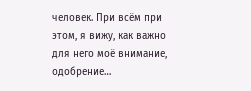человек. При всём при этом, я вижу, как важно для него моё внимание, одобрение…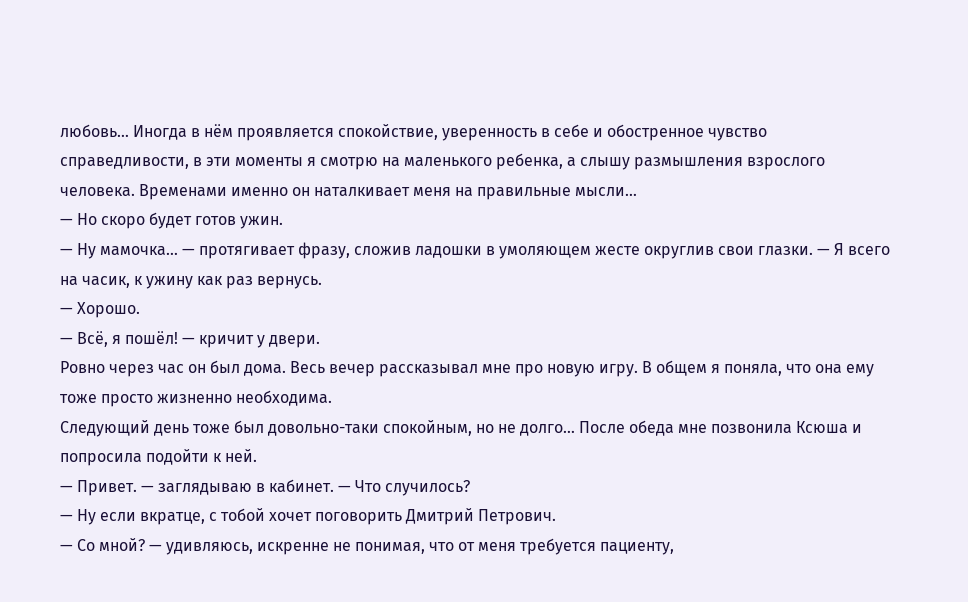любовь… Иногда в нём проявляется спокойствие, уверенность в себе и обостренное чувство справедливости, в эти моменты я смотрю на маленького ребенка, а слышу размышления взрослого человека. Временами именно он наталкивает меня на правильные мысли…
— Но скоро будет готов ужин.
— Ну мамочка… — протягивает фразу, сложив ладошки в умоляющем жесте округлив свои глазки. — Я всего на часик, к ужину как раз вернусь.
— Хорошо.
— Всё, я пошёл! — кричит у двери.
Ровно через час он был дома. Весь вечер рассказывал мне про новую игру. В общем я поняла, что она ему тоже просто жизненно необходима.
Следующий день тоже был довольно-таки спокойным, но не долго… После обеда мне позвонила Ксюша и попросила подойти к ней.
— Привет. — заглядываю в кабинет. — Что случилось?
— Ну если вкратце, с тобой хочет поговорить Дмитрий Петрович.
— Со мной? — удивляюсь, искренне не понимая, что от меня требуется пациенту,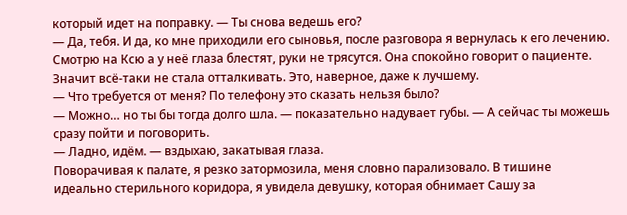который идет на поправку. — Ты снова ведешь его?
— Да, тебя. И да, ко мне приходили его сыновья, после разговора я вернулась к его лечению.
Смотрю на Ксю а у неё глаза блестят, руки не трясутся. Она спокойно говорит о пациенте. Значит всё-таки не стала отталкивать. Это, наверное, даже к лучшему.
— Что требуется от меня? По телефону это сказать нельзя было?
— Можно… но ты бы тогда долго шла. — показательно надувает губы. — А сейчас ты можешь сразу пойти и поговорить.
— Ладно, идём. — вздыхаю, закатывая глаза.
Поворачивая к палате, я резко затормозила, меня словно парализовало. В тишине идеально стерильного коридора, я увидела девушку, которая обнимает Сашу за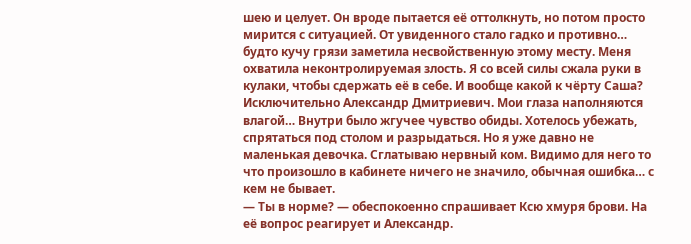шею и целует. Он вроде пытается её оттолкнуть, но потом просто мирится с ситуацией. От увиденного стало гадко и противно… будто кучу грязи заметила несвойственную этому месту. Меня охватила неконтролируемая злость. Я со всей силы сжала руки в кулаки, чтобы сдержать её в себе. И вообще какой к чёрту Саша? Исключительно Александр Дмитриевич. Мои глаза наполняются влагой… Внутри было жгучее чувство обиды. Хотелось убежать, спрятаться под столом и разрыдаться. Но я уже давно не маленькая девочка. Сглатываю нервный ком. Видимо для него то что произошло в кабинете ничего не значило, обычная ошибка… с кем не бывает.
— Ты в норме? — обеспокоенно спрашивает Ксю хмуря брови. На её вопрос реагирует и Александр.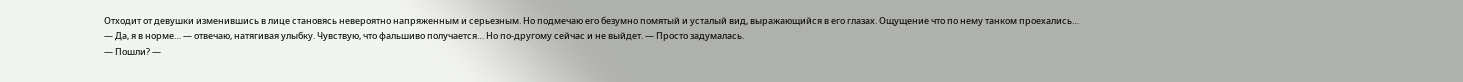Отходит от девушки изменившись в лице становясь невероятно напряженным и серьезным. Но подмечаю его безумно помятый и усталый вид, выражающийся в его глазах. Ощущение что по нему танком проехались…
— Да, я в норме… — отвечаю, натягивая улыбку. Чувствую, что фальшиво получается… Но по-другому сейчас и не выйдет. — Просто задумалась.
— Пошли? —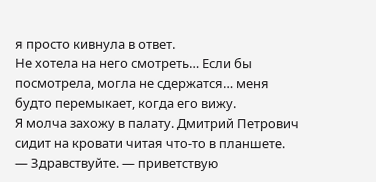я просто кивнула в ответ.
Не хотела на него смотреть… Если бы посмотрела, могла не сдержатся… меня будто перемыкает, когда его вижу.
Я молча захожу в палату. Дмитрий Петрович сидит на кровати читая что-то в планшете.
— Здравствуйте. — приветствую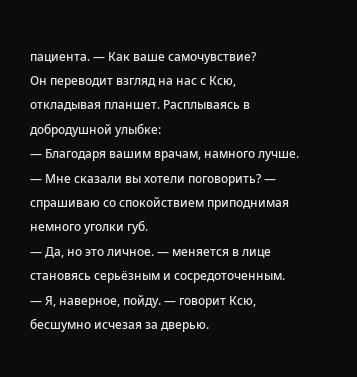пациента. — Как ваше самочувствие?
Он переводит взгляд на нас с Ксю, откладывая планшет. Расплываясь в добродушной улыбке:
— Благодаря вашим врачам, намного лучше.
— Мне сказали вы хотели поговорить? — спрашиваю со спокойствием приподнимая немного уголки губ.
— Да, но это личное. — меняется в лице становясь серьёзным и сосредоточенным.
— Я, наверное, пойду. — говорит Ксю, бесшумно исчезая за дверью.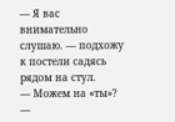— Я вас внимательно слушаю. — подхожу к постели садясь рядом на стул.
— Можем на «ты»? —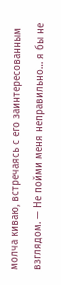молча киваю, встречаясь с его заинтересованным взглядом. — Не пойми меня неправильно… я бы не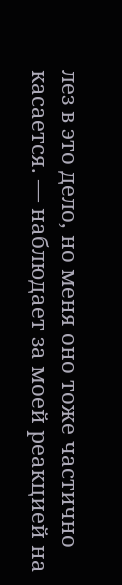лез в это дело, но меня оно тоже частично касается. — наблюдает за моей реакцией на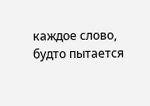каждое слово, будто пытается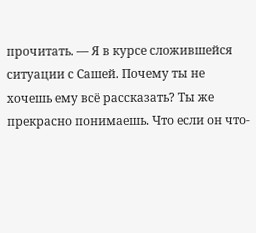прочитать. — Я в курсе сложившейся ситуации с Сашей. Почему ты не хочешь ему всё рассказать? Ты же прекрасно понимаешь. Что если он что-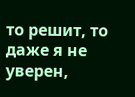то решит, то даже я не уверен,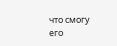что смогу его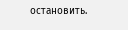остановить.